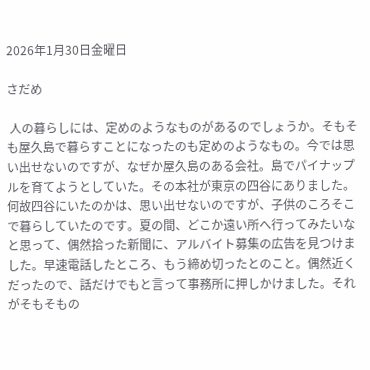2026年1月30日金曜日

さだめ

 人の暮らしには、定めのようなものがあるのでしょうか。そもそも屋久島で暮らすことになったのも定めのようなもの。今では思い出せないのですが、なぜか屋久島のある会社。島でパイナップルを育てようとしていた。その本社が東京の四谷にありました。何故四谷にいたのかは、思い出せないのですが、子供のころそこで暮らしていたのです。夏の間、どこか遠い所へ行ってみたいなと思って、偶然拾った新聞に、アルバイト募集の広告を見つけました。早速電話したところ、もう締め切ったとのこと。偶然近くだったので、話だけでもと言って事務所に押しかけました。それがそもそもの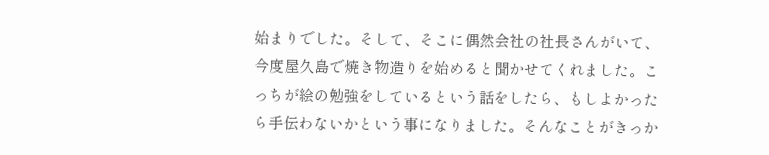始まりでした。そして、そこに偶然会社の社長さんがいて、今度屋久島で焼き物造りを始めると聞かせてくれました。こっちが絵の勉強をしているという話をしたら、もしよかったら手伝わないかという事になりました。そんなことがきっか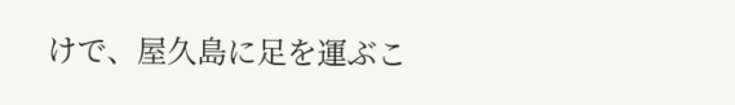けで、屋久島に足を運ぶこ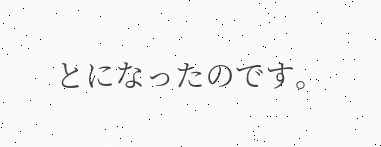とになったのです。